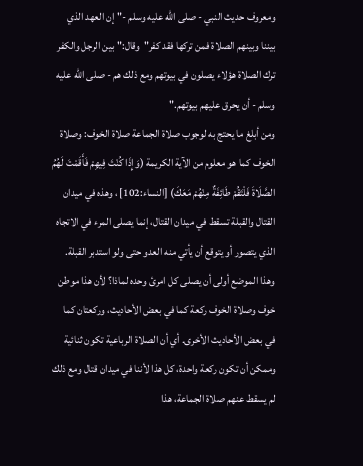ومعروف حديث النبي - صلى الله عليه وسلم -"إن العهد الذي بيننا وبينهم الصلاة فمن تركها فقد كفر"وقال:"بين الرجل والكفر ترك الصلاة هؤلاء يصلون في بيوتهم ومع ذلك هم - صلى الله عليه وسلم - أن يحرق عليهم بيوتهم."
ومن أبلغ ما يحتج به لوجوب صلاة الجماعة صلاة الخوف: وصلاة الخوف كما هو معلوم من الآية الكريمة (وَإِذَا كُنْتَ فِيهِمْ فَأَقَمْتَ لَهُمُ الصَّلَاةَ فَلْتَقُمْ طَائِفَةٌ مِنْهُمْ مَعَكَ) [النساء:102] ، وهذه في ميدان القتال والقبلة تسقط في ميدان القتال، إنما يصلى المرء في الاتجاه الذي يتصور أو يتوقع أن يأتي منه العدو حتى ولو استدبر القبلة. وهذا الموضع أولى أن يصلى كل امرئ وحده لماذا؟ لأن هذا موطن خوف وصلاة الخوف ركعة كما في بعض الأحاديث، وركعتان كما في بعض الأحاديث الأخرى. أي أن الصلاة الرباعية تكون ثنائية وممكن أن تكون ركعة واحدة، كل هذا لأننا في ميدان قتال ومع ذلك لم يسقط عنهم صلاة الجماعة، هذا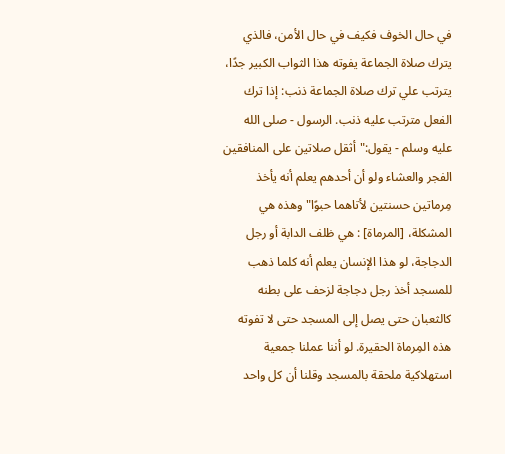في حال الخوف فكيف في حال الأمن، فالذي يترك صلاة الجماعة يفوته هذا الثواب الكبير جدًا،
يترتب علي ترك صلاة الجماعة ذنب: إذا ترك الفعل مترتب عليه ذنب. الرسول - صلى الله عليه وسلم - يقول:"أثقل صلاتين على المنافقين الفجر والعشاء ولو أن أحدهم يعلم أنه يأخذ مِرماتين حسنتين لأتاهما حبوًا"وهذه هي المشكلة، [المرماة] : هي ظلف الدابة أو رجل الدجاجة، لو هذا الإنسان يعلم أنه كلما ذهب للمسجد أخذ رجل دجاجة لزحف على بطنه كالثعبان حتى يصل إلى المسجد حتى لا تفوته هذه المِرماة الحقيرة. لو أننا عملنا جمعية استهلاكية ملحقة بالمسجد وقلنا أن كل واحد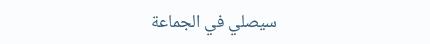سيصلي في الجماعة